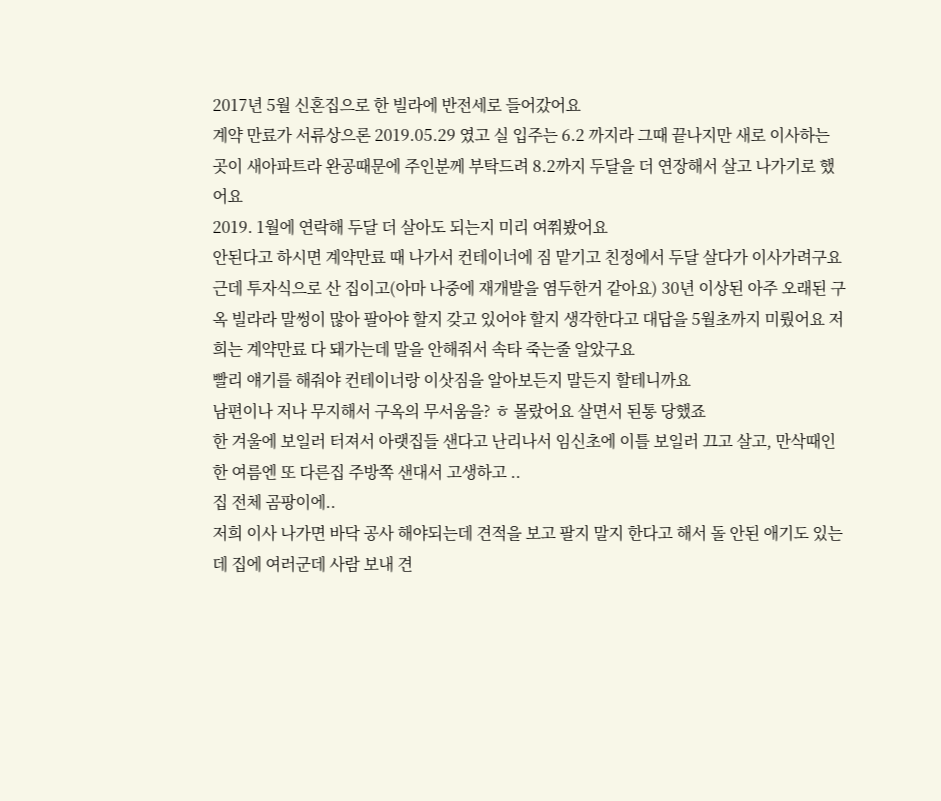2017년 5월 신혼집으로 한 빌라에 반전세로 들어갔어요
계약 만료가 서류상으론 2019.05.29 였고 실 입주는 6.2 까지라 그때 끝나지만 새로 이사하는 곳이 새아파트라 완공때문에 주인분께 부탁드려 8.2까지 두달을 더 연장해서 살고 나가기로 했어요
2019. 1월에 연락해 두달 더 살아도 되는지 미리 여쭤봤어요
안된다고 하시면 계약만료 때 나가서 컨테이너에 짐 맡기고 친정에서 두달 살다가 이사가려구요
근데 투자식으로 산 집이고(아마 나중에 재개발을 염두한거 같아요) 30년 이상된 아주 오래된 구옥 빌라라 말썽이 많아 팔아야 할지 갖고 있어야 할지 생각한다고 대답을 5월초까지 미뤘어요 저희는 계약만료 다 돼가는데 말을 안해줘서 속타 죽는줄 알았구요
빨리 얘기를 해줘야 컨테이너랑 이삿짐을 알아보든지 말든지 할테니까요
남편이나 저나 무지해서 구옥의 무서움을? ㅎ 몰랐어요 살면서 된통 당했죠
한 겨울에 보일러 터져서 아랫집들 샌다고 난리나서 임신초에 이틀 보일러 끄고 살고, 만삭때인 한 여름엔 또 다른집 주방쪽 샌대서 고생하고 ..
집 전체 곰팡이에..
저희 이사 나가면 바닥 공사 해야되는데 견적을 보고 팔지 말지 한다고 해서 돌 안된 애기도 있는데 집에 여러군데 사람 보내 견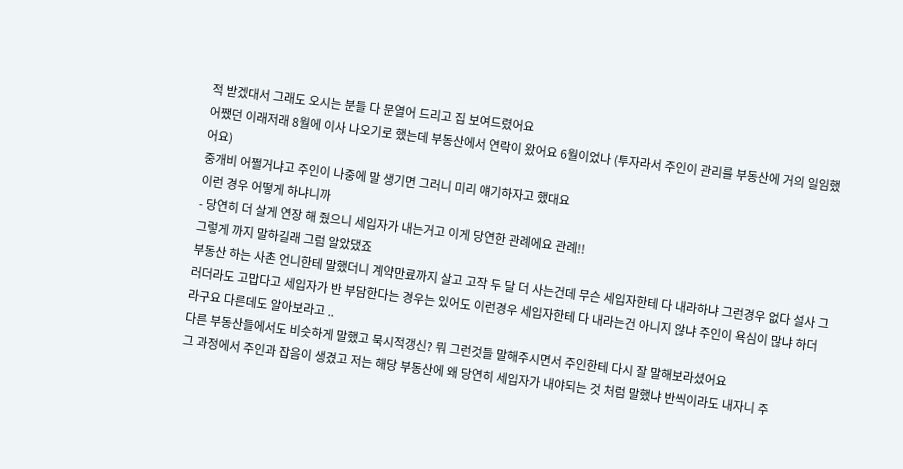적 받겠대서 그래도 오시는 분들 다 문열어 드리고 집 보여드렸어요
어쨌던 이래저래 8월에 이사 나오기로 했는데 부동산에서 연락이 왔어요 6월이었나 (투자라서 주인이 관리를 부동산에 거의 일임했어요)
중개비 어쩔거냐고 주인이 나중에 말 생기면 그러니 미리 얘기하자고 했대요
이런 경우 어떻게 하냐니까
- 당연히 더 살게 연장 해 줬으니 세입자가 내는거고 이게 당연한 관례에요 관례!!
그렇게 까지 말하길래 그럼 알았댔죠
부동산 하는 사촌 언니한테 말했더니 계약만료까지 살고 고작 두 달 더 사는건데 무슨 세입자한테 다 내라하냐 그런경우 없다 설사 그러더라도 고맙다고 세입자가 반 부담한다는 경우는 있어도 이런경우 세입자한테 다 내라는건 아니지 않냐 주인이 욕심이 많냐 하더라구요 다른데도 알아보라고 ..
다른 부동산들에서도 비슷하게 말했고 묵시적갱신? 뭐 그런것들 말해주시면서 주인한테 다시 잘 말해보라셨어요
그 과정에서 주인과 잡음이 생겼고 저는 해당 부동산에 왜 당연히 세입자가 내야되는 것 처럼 말했냐 반씩이라도 내자니 주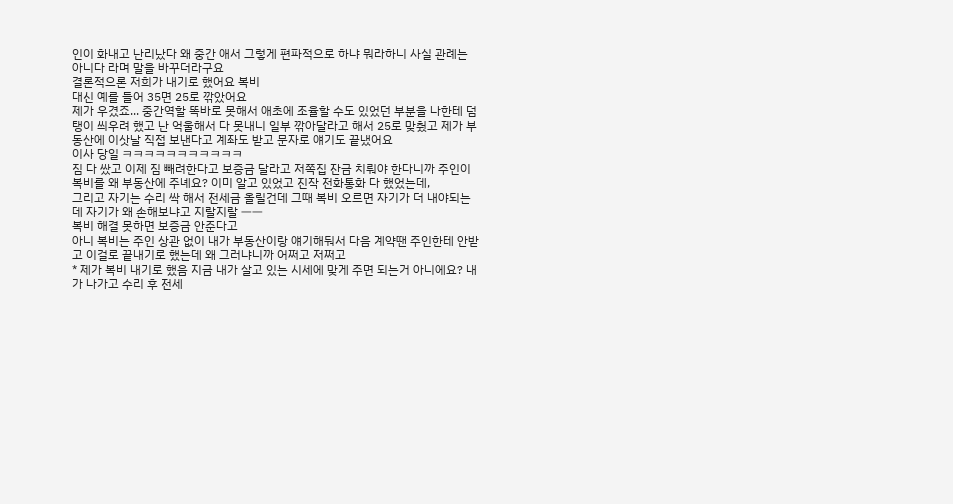인이 화내고 난리났다 왜 중간 애서 그렇게 편파적으로 하냐 뭐라하니 사실 관례는 아니다 라며 말을 바꾸더라구요
결론적으론 저희가 내기로 했어요 복비
대신 예를 들어 35면 25로 깎았어요
제가 우겼죠... 중간역할 똑바로 못해서 애초에 조율할 수도 있었던 부분을 나한테 덤탱이 씌우려 했고 난 억울해서 다 못내니 일부 깎아달라고 해서 25로 맞췄고 제가 부동산에 이삿날 직접 보낸다고 계좌도 받고 문자로 얘기도 끝냈어요
이사 당일 ㅋㅋㅋㅋㅋㅋㅋㅋㅋㅋㅋ
짐 다 쌌고 이제 짐 빼려한다고 보증금 달라고 저쪽집 잔금 치뤄야 한다니까 주인이 복비를 왜 부동산에 주녜요? 이미 알고 있었고 진작 전화통화 다 했었는데,
그리고 자기는 수리 싹 해서 전세금 올릴건데 그때 복비 오르면 자기가 더 내야되는데 자기가 왜 손해보냐고 지랄지랄 ㅡㅡ
복비 해결 못하면 보증금 안준다고
아니 복비는 주인 상관 없이 내가 부동산이랑 얘기해둬서 다음 계약땐 주인한테 안받고 이걸로 끝내기로 했는데 왜 그러냐니까 어쩌고 저쩌고
* 제가 복비 내기로 했음 지금 내가 살고 있는 시세에 맞게 주면 되는거 아니에요? 내가 나가고 수리 후 전세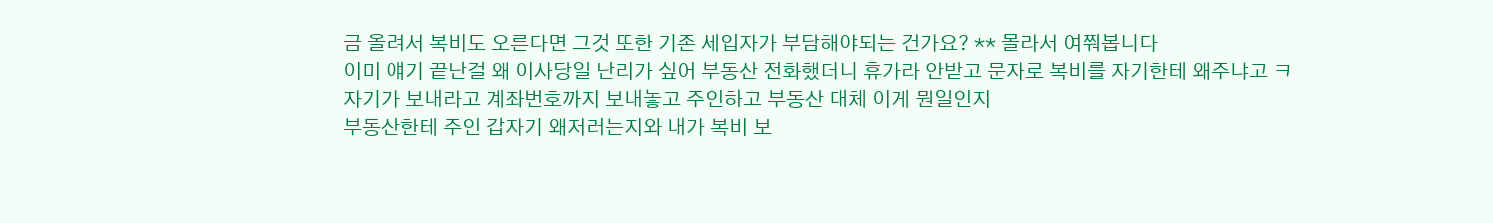금 올려서 복비도 오른다면 그것 또한 기존 세입자가 부담해야되는 건가요? ** 몰라서 여쭤봅니다
이미 얘기 끝난걸 왜 이사당일 난리가 싶어 부동산 전화했더니 휴가라 안받고 문자로 복비를 자기한테 왜주냐고 ㅋ
자기가 보내라고 계좌번호까지 보내놓고 주인하고 부동산 대체 이게 뭔일인지
부동산한테 주인 갑자기 왜저러는지와 내가 복비 보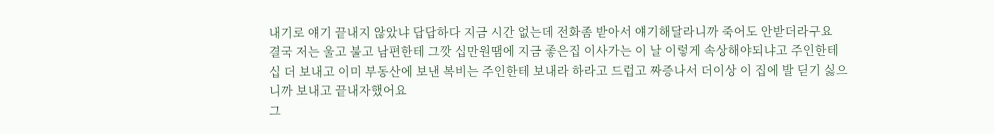내기로 얘기 끝내지 않았냐 답답하다 지금 시간 없는데 전화좀 받아서 얘기해달라니까 죽어도 안받더라구요
결국 저는 울고 불고 남편한테 그깟 십만원땜에 지금 좋은집 이사가는 이 날 이렇게 속상해야되냐고 주인한테 십 더 보내고 이미 부동산에 보낸 복비는 주인한테 보내라 하라고 드럽고 짜증나서 더이상 이 집에 발 딛기 싫으니까 보내고 끝내자했어요
그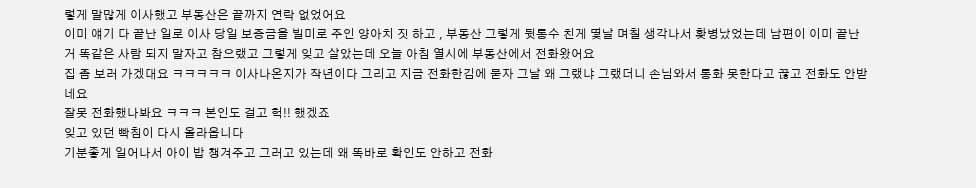렇게 말많게 이사했고 부동산은 끝까지 연락 없었어요
이미 얘기 다 끝난 일로 이사 당일 보증금을 빌미로 주인 양아치 짓 하고 , 부동산 그렇게 뒷통수 친게 몇날 며칠 생각나서 홧병났었는데 남편이 이미 끝난거 똑같은 사람 되지 말자고 참으랬고 그렇게 잊고 살았는데 오늘 아침 열시에 부동산에서 전화왔어요
집 좀 보러 가겠대요 ㅋㅋㅋㅋㅋ 이사나온지가 작년이다 그리고 지금 전화한김에 묻자 그날 왜 그랬냐 그랬더니 손님와서 통화 못한다고 끊고 전화도 안받네요
잘못 전화했나봐요 ㅋㅋㅋ 본인도 걸고 헉!! 했겠죠
잊고 있던 빡침이 다시 올라옵니다
기분좋게 일어나서 아이 밥 챙겨주고 그러고 있는데 왜 똑바로 확인도 안하고 전화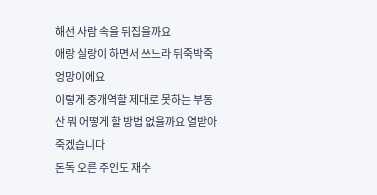해선 사람 속을 뒤집을까요
애랑 실랑이 하면서 쓰느라 뒤죽박죽 엉망이에요
이렇게 중개역할 제대로 못하는 부동산 뭐 어떻게 할 방법 없을까요 열받아 죽겠습니다
돈독 오른 주인도 재수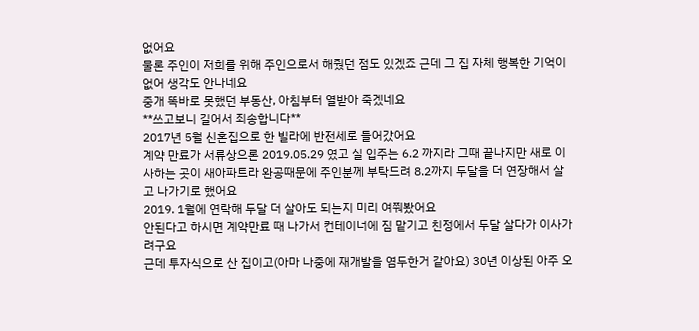없어요
물론 주인이 저희를 위해 주인으로서 해줬던 점도 있겠죠 근데 그 집 자체 행복한 기억이 없어 생각도 안나네요
중개 똑바로 못했던 부동산, 아침부터 열받아 죽겠네요
**쓰고보니 길어서 죄송합니다**
2017년 5월 신혼집으로 한 빌라에 반전세로 들어갔어요
계약 만료가 서류상으론 2019.05.29 였고 실 입주는 6.2 까지라 그때 끝나지만 새로 이사하는 곳이 새아파트라 완공때문에 주인분께 부탁드려 8.2까지 두달을 더 연장해서 살고 나가기로 했어요
2019. 1월에 연락해 두달 더 살아도 되는지 미리 여쭤봤어요
안된다고 하시면 계약만료 때 나가서 컨테이너에 짐 맡기고 친정에서 두달 살다가 이사가려구요
근데 투자식으로 산 집이고(아마 나중에 재개발을 염두한거 같아요) 30년 이상된 아주 오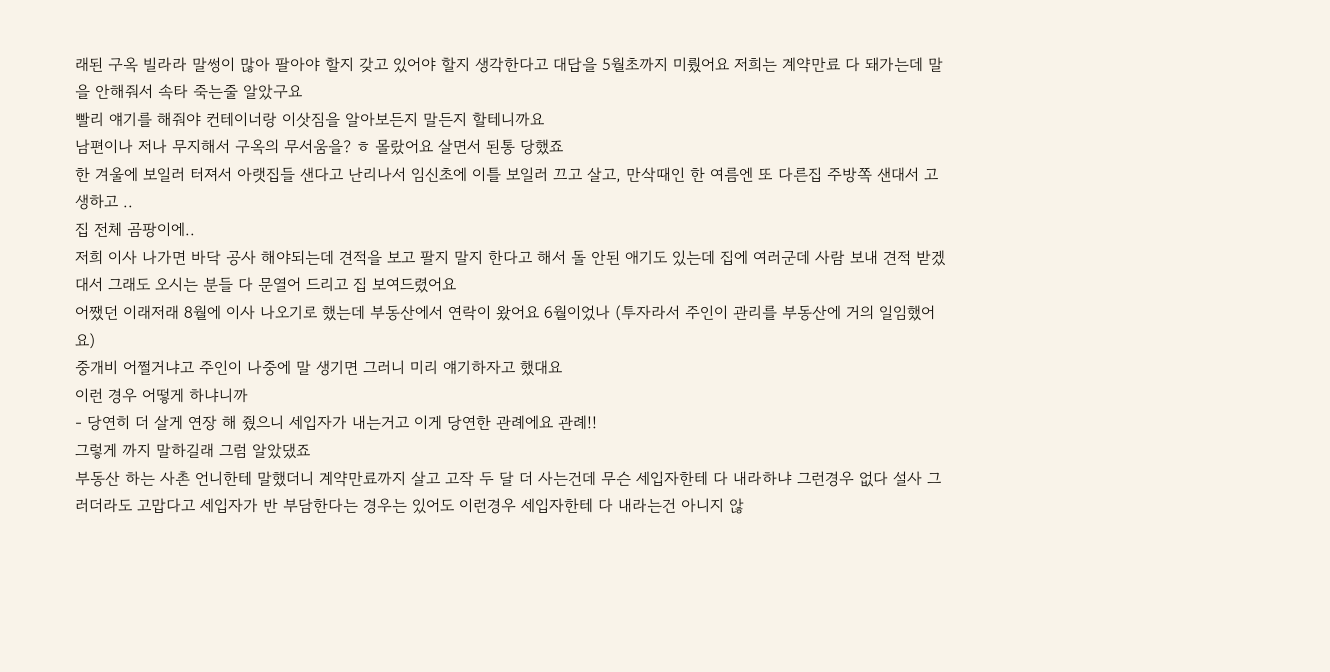래된 구옥 빌라라 말썽이 많아 팔아야 할지 갖고 있어야 할지 생각한다고 대답을 5월초까지 미뤘어요 저희는 계약만료 다 돼가는데 말을 안해줘서 속타 죽는줄 알았구요
빨리 얘기를 해줘야 컨테이너랑 이삿짐을 알아보든지 말든지 할테니까요
남편이나 저나 무지해서 구옥의 무서움을? ㅎ 몰랐어요 살면서 된통 당했죠
한 겨울에 보일러 터져서 아랫집들 샌다고 난리나서 임신초에 이틀 보일러 끄고 살고, 만삭때인 한 여름엔 또 다른집 주방쪽 샌대서 고생하고 ..
집 전체 곰팡이에..
저희 이사 나가면 바닥 공사 해야되는데 견적을 보고 팔지 말지 한다고 해서 돌 안된 애기도 있는데 집에 여러군데 사람 보내 견적 받겠대서 그래도 오시는 분들 다 문열어 드리고 집 보여드렸어요
어쨌던 이래저래 8월에 이사 나오기로 했는데 부동산에서 연락이 왔어요 6월이었나 (투자라서 주인이 관리를 부동산에 거의 일임했어요)
중개비 어쩔거냐고 주인이 나중에 말 생기면 그러니 미리 얘기하자고 했대요
이런 경우 어떻게 하냐니까
- 당연히 더 살게 연장 해 줬으니 세입자가 내는거고 이게 당연한 관례에요 관례!!
그렇게 까지 말하길래 그럼 알았댔죠
부동산 하는 사촌 언니한테 말했더니 계약만료까지 살고 고작 두 달 더 사는건데 무슨 세입자한테 다 내라하냐 그런경우 없다 설사 그러더라도 고맙다고 세입자가 반 부담한다는 경우는 있어도 이런경우 세입자한테 다 내라는건 아니지 않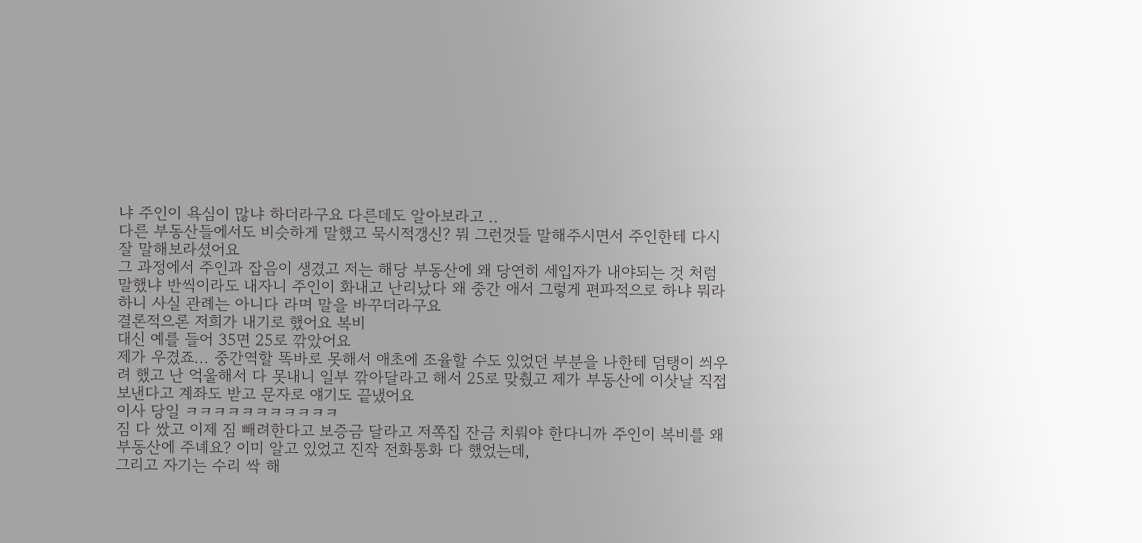냐 주인이 욕심이 많냐 하더라구요 다른데도 알아보라고 ..
다른 부동산들에서도 비슷하게 말했고 묵시적갱신? 뭐 그런것들 말해주시면서 주인한테 다시 잘 말해보라셨어요
그 과정에서 주인과 잡음이 생겼고 저는 해당 부동산에 왜 당연히 세입자가 내야되는 것 처럼 말했냐 반씩이라도 내자니 주인이 화내고 난리났다 왜 중간 애서 그렇게 편파적으로 하냐 뭐라하니 사실 관례는 아니다 라며 말을 바꾸더라구요
결론적으론 저희가 내기로 했어요 복비
대신 예를 들어 35면 25로 깎았어요
제가 우겼죠... 중간역할 똑바로 못해서 애초에 조율할 수도 있었던 부분을 나한테 덤탱이 씌우려 했고 난 억울해서 다 못내니 일부 깎아달라고 해서 25로 맞췄고 제가 부동산에 이삿날 직접 보낸다고 계좌도 받고 문자로 얘기도 끝냈어요
이사 당일 ㅋㅋㅋㅋㅋㅋㅋㅋㅋㅋㅋ
짐 다 쌌고 이제 짐 빼려한다고 보증금 달라고 저쪽집 잔금 치뤄야 한다니까 주인이 복비를 왜 부동산에 주녜요? 이미 알고 있었고 진작 전화통화 다 했었는데,
그리고 자기는 수리 싹 해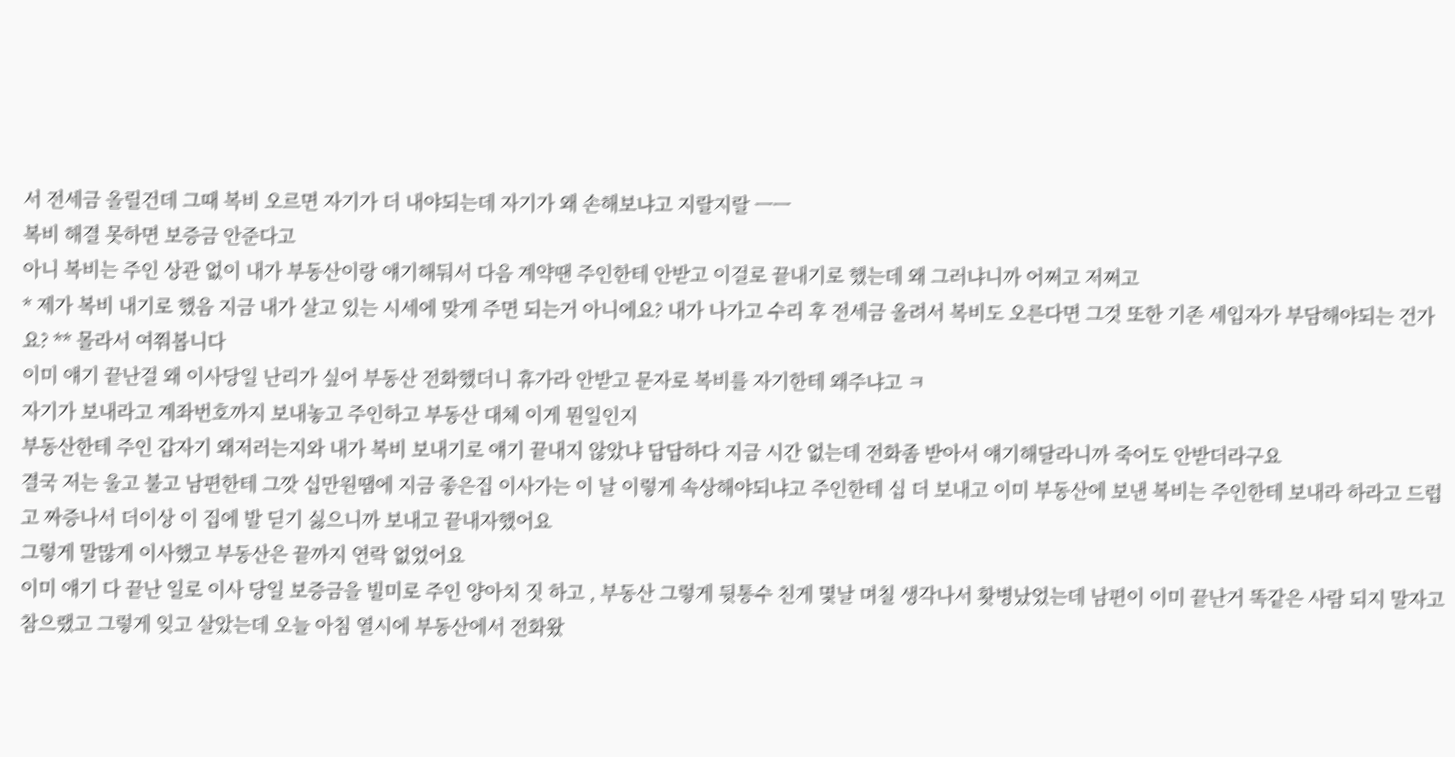서 전세금 올릴건데 그때 복비 오르면 자기가 더 내야되는데 자기가 왜 손해보냐고 지랄지랄 ㅡㅡ
복비 해결 못하면 보증금 안준다고
아니 복비는 주인 상관 없이 내가 부동산이랑 얘기해둬서 다음 계약땐 주인한테 안받고 이걸로 끝내기로 했는데 왜 그러냐니까 어쩌고 저쩌고
* 제가 복비 내기로 했음 지금 내가 살고 있는 시세에 맞게 주면 되는거 아니에요? 내가 나가고 수리 후 전세금 올려서 복비도 오른다면 그것 또한 기존 세입자가 부담해야되는 건가요? ** 몰라서 여쭤봅니다
이미 얘기 끝난걸 왜 이사당일 난리가 싶어 부동산 전화했더니 휴가라 안받고 문자로 복비를 자기한테 왜주냐고 ㅋ
자기가 보내라고 계좌번호까지 보내놓고 주인하고 부동산 대체 이게 뭔일인지
부동산한테 주인 갑자기 왜저러는지와 내가 복비 보내기로 얘기 끝내지 않았냐 답답하다 지금 시간 없는데 전화좀 받아서 얘기해달라니까 죽어도 안받더라구요
결국 저는 울고 불고 남편한테 그깟 십만원땜에 지금 좋은집 이사가는 이 날 이렇게 속상해야되냐고 주인한테 십 더 보내고 이미 부동산에 보낸 복비는 주인한테 보내라 하라고 드럽고 짜증나서 더이상 이 집에 발 딛기 싫으니까 보내고 끝내자했어요
그렇게 말많게 이사했고 부동산은 끝까지 연락 없었어요
이미 얘기 다 끝난 일로 이사 당일 보증금을 빌미로 주인 양아치 짓 하고 , 부동산 그렇게 뒷통수 친게 몇날 며칠 생각나서 홧병났었는데 남편이 이미 끝난거 똑같은 사람 되지 말자고 참으랬고 그렇게 잊고 살았는데 오늘 아침 열시에 부동산에서 전화왔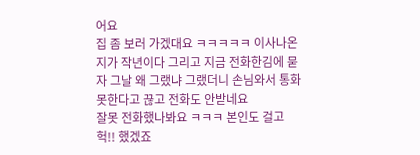어요
집 좀 보러 가겠대요 ㅋㅋㅋㅋㅋ 이사나온지가 작년이다 그리고 지금 전화한김에 묻자 그날 왜 그랬냐 그랬더니 손님와서 통화 못한다고 끊고 전화도 안받네요
잘못 전화했나봐요 ㅋㅋㅋ 본인도 걸고 헉!! 했겠죠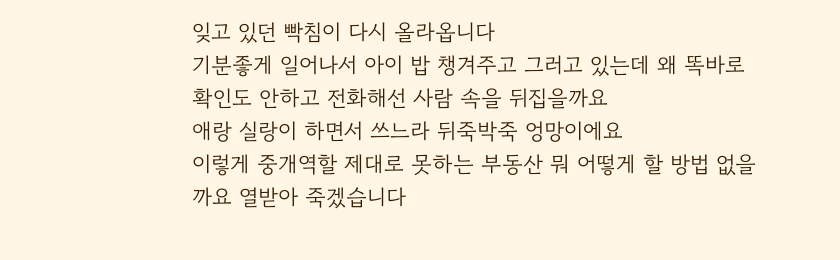잊고 있던 빡침이 다시 올라옵니다
기분좋게 일어나서 아이 밥 챙겨주고 그러고 있는데 왜 똑바로 확인도 안하고 전화해선 사람 속을 뒤집을까요
애랑 실랑이 하면서 쓰느라 뒤죽박죽 엉망이에요
이렇게 중개역할 제대로 못하는 부동산 뭐 어떻게 할 방법 없을까요 열받아 죽겠습니다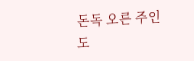돈독 오른 주인도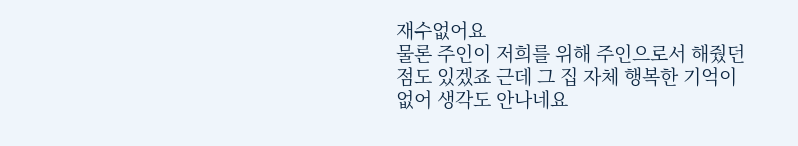재수없어요
물론 주인이 저희를 위해 주인으로서 해줬던 점도 있겠죠 근데 그 집 자체 행복한 기억이 없어 생각도 안나네요